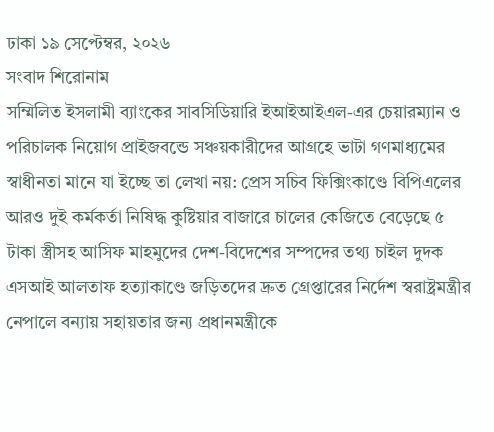ঢাকা ১৯ সেপ্টেম্বর, ২০২৬
সংবাদ শিরোনাম
সম্মিলিত ইসলামী ব্যাংকের সাবসিডিয়ারি ইআইআইএল-এর চেয়ারম্যান ও পরিচালক নিয়োগ প্রাইজবন্ডে সঞ্চয়কারীদের আগ্রহে ভাটা গণমাধ্যমের স্বাধীনতা মানে যা ইচ্ছে তা লেখা নয়: প্রেস সচিব ফিক্সিংকাণ্ডে বিপিএলের আরও দুই কর্মকর্তা নিষিদ্ধ কুষ্টিয়ার বাজারে চালের কেজিতে বেড়েছে ৫ টাকা স্ত্রীসহ আসিফ মাহমুদের দেশ-বিদেশের সম্পদের তথ্য চাইল দুদক এসআই আলতাফ হত্যাকাণ্ডে জড়িতদের দ্রুত গ্রেপ্তারের নির্দেশ স্বরাষ্ট্রমন্ত্রীর নেপালে বন্যায় সহায়তার জন্য প্রধানমন্ত্রীকে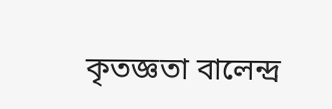কৃতজ্ঞতা বালেন্দ্র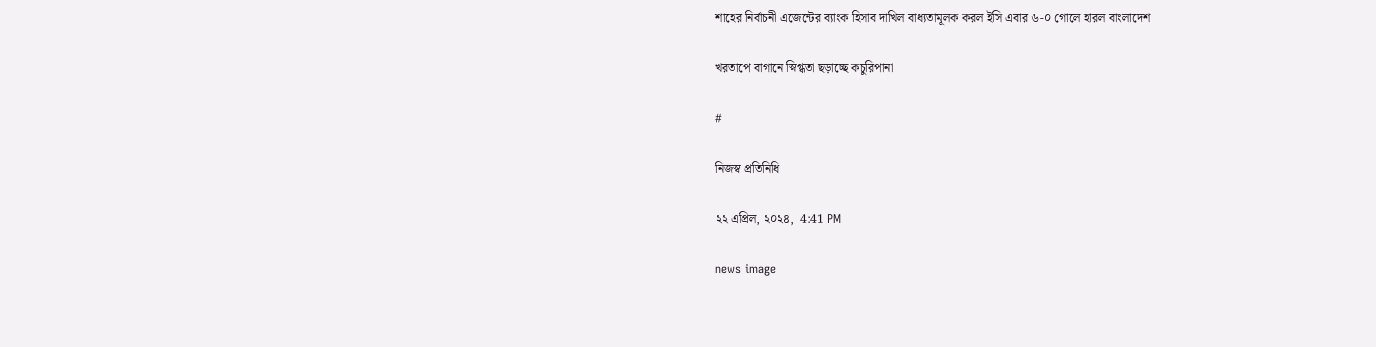শাহের নির্বাচনী এজেন্টের ব্যাংক হিসাব দাখিল বাধ্যতামূলক করল ইসি এবার ৬-০ গোলে হারল বাংলাদেশ

খরতাপে বাগানে স্নিগ্ধতা ছড়াচ্ছে কচুরিপানা

#

নিজস্ব প্রতিনিধি

২২ এপ্রিল, ২০২৪,  4:41 PM

news image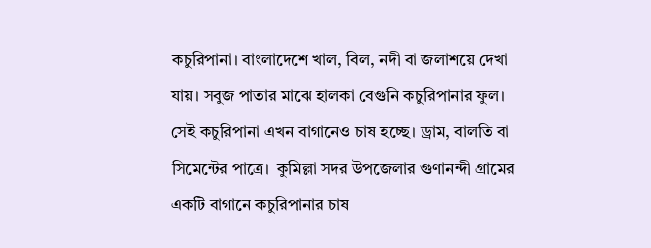কচুরিপানা। বাংলাদেশে খাল, বিল, নদী বা জলাশয়ে দেখা যায়। সবুজ পাতার মাঝে হালকা বেগুনি কচুরিপানার ফুল। সেই কচুরিপানা এখন বাগানেও চাষ হচ্ছে। ড্রাম, বালতি বা সিমেন্টের পাত্রে।  কুমিল্লা সদর উপজেলার গুণানন্দী গ্রামের একটি বাগানে কচুরিপানার চাষ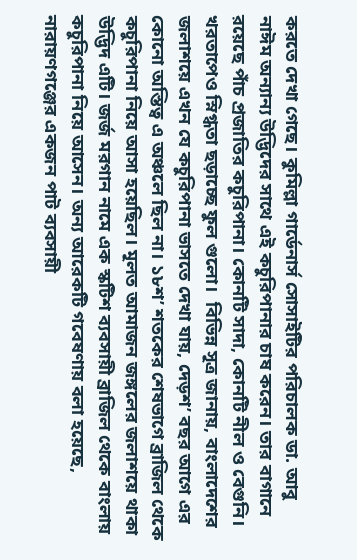করতে দেখা গেছে। কুমিল্লা গার্ডেনার্স সোসাইটির পরিচালক ডা. আবু নাঈম অন্যান্য উদ্ভিদের সাথে এই কচুরিপানার চাষ করেন। তার বাগানে রয়েছে পাঁচ প্রজাতির কচুরিপানা। কোনটি সাদা, কোনটি নীল ও বেগুনি। খরতাপেও স্নিগ্ধতা ছড়াচ্ছে ফুল গুলো।  বিভিন্ন সূত্র জানায়, বাংলাদেশের জলাশয়ে এখন যে কচুরিপানা ভাসতে দেখা যায়, দেড়শ’ বছর আগে এর কোনো অস্তিত্ব এ অঞ্চলে ছিল না। ১৮শ’ শতকের শেষভাগে ব্রাজিল থেকে কচুরিপানা নিয়ে আসা হয়েছিল। মূলত আমাজন জঙ্গলের জলাশয়ে থাকা উদ্ভিদ এটি। জর্জ মরগান নামে এক স্কটিশ ব্যবসায়ী ব্রাজিল থেকে বাংলায় কচুরিপানা নিয়ে আসেন। অন্য আরেকটি গবেষণায় বলা হয়েছে, নারায়ণগঞ্জের একজন পাট ব্যবসায়ী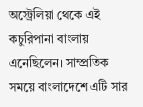অস্ট্রেলিয়া থেকে এই কচুরিপানা বাংলায় এনেছিলেন। সাম্প্রতিক সময়ে বাংলাদেশে এটি সার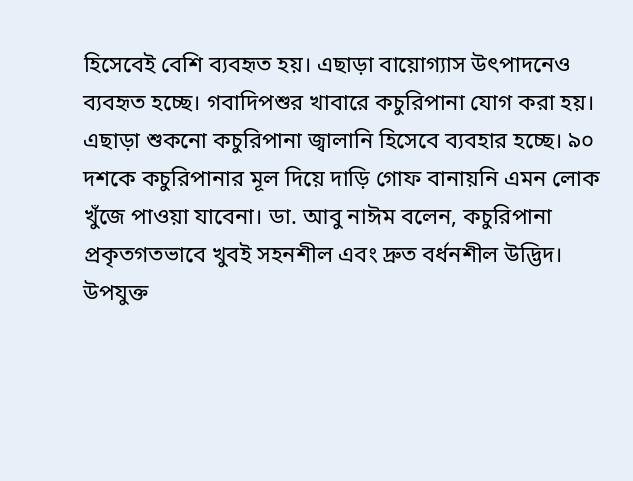হিসেবেই বেশি ব্যবহৃত হয়। এছাড়া বায়োগ্যাস উৎপাদনেও ব্যবহৃত হচ্ছে। গবাদিপশুর খাবারে কচুরিপানা যোগ করা হয়। এছাড়া শুকনো কচুরিপানা জ্বালানি হিসেবে ব্যবহার হচ্ছে। ৯০ দশকে কচুরিপানার মূল দিয়ে দাড়ি গোফ বানায়নি এমন লোক খুঁজে পাওয়া যাবেনা। ডা. আবু নাঈম বলেন, কচুরিপানা প্রকৃতগতভাবে খুবই সহনশীল এবং দ্রুত বর্ধনশীল উদ্ভিদ। উপযুক্ত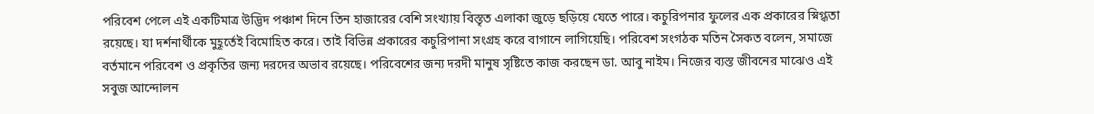পরিবেশ পেলে এই একটিমাত্র উদ্ভিদ পঞ্চাশ দিনে তিন হাজারের বেশি সংখ্যায় বিস্তৃত এলাকা জুড়ে ছড়িয়ে যেতে পারে। কচুরিপনার ফুলের এক প্রকারের স্নিগ্ধতা রয়েছে। যা দর্শনার্থীকে মুহূর্তেই বিমোহিত করে। তাই বিভিন্ন প্রকারের কচুরিপানা সংগ্রহ করে বাগানে লাগিয়েছি। পরিবেশ সংগঠক মতিন সৈকত বলেন, সমাজে বর্তমানে পরিবেশ ও প্রকৃতির জন্য দরদের অভাব রয়েছে। পরিবেশের জন্য দরদী মানুষ সৃষ্টিতে কাজ করছেন ডা. আবু নাইম। নিজের ব্যস্ত জীবনের মাঝেও এই সবুজ আন্দোলন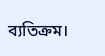ব্যতিক্রম।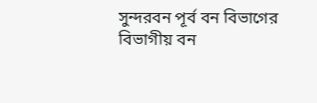সুন্দরবন পূর্ব বন বিভাগের বিভাগীয় বন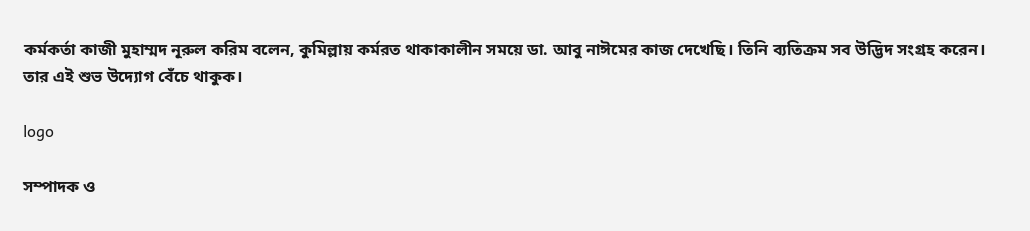কর্মকর্তা কাজী মুহাম্মদ নূরুল করিম বলেন, কুমিল্লায় কর্মরত থাকাকালীন সময়ে ডা. আবু নাঈমের কাজ দেখেছি। তিনি ব্যতিক্রম সব উদ্ভিদ সংগ্রহ করেন। তার এই শুভ উদ্যোগ বেঁচে থাকুক।

logo

সম্পাদক ও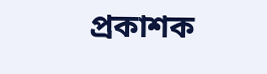প্রকাশক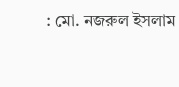: মো. নজরুল ইসলাম